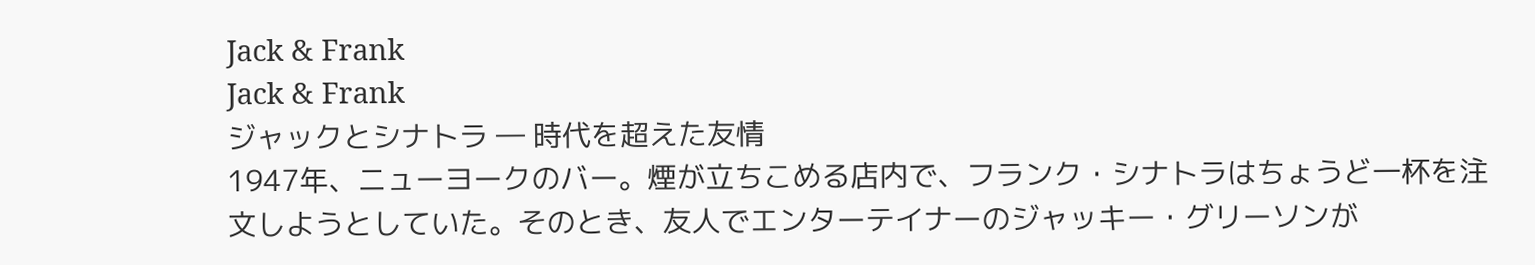Jack & Frank
Jack & Frank
ジャックとシナトラ ― 時代を超えた友情
1947年、ニューヨークのバー。煙が立ちこめる店内で、フランク・シナトラはちょうど一杯を注文しようとしていた。そのとき、友人でエンターテイナーのジャッキー・グリーソンが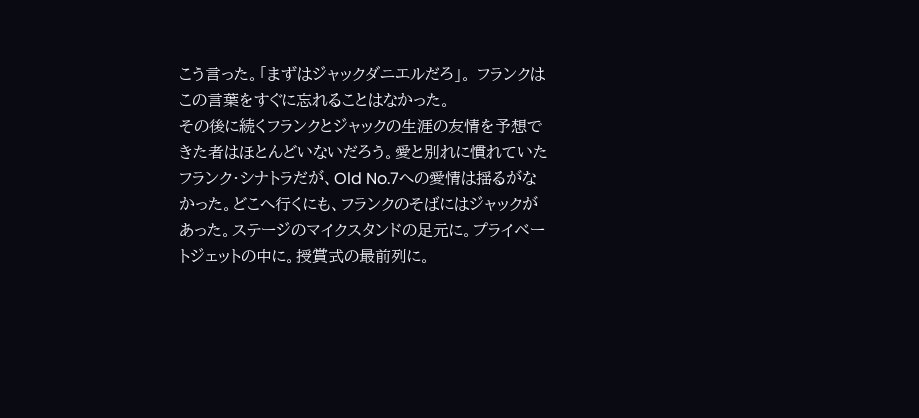こう言った。「まずはジャックダニエルだろ」。 フランクはこの言葉をすぐに忘れることはなかった。
その後に続くフランクとジャックの生涯の友情を予想できた者はほとんどいないだろう。愛と別れに慣れていたフランク・シナトラだが、Old No.7への愛情は揺るがなかった。どこへ行くにも、フランクのそばにはジャックがあった。ステージのマイクスタンドの足元に。プライベートジェットの中に。授賞式の最前列に。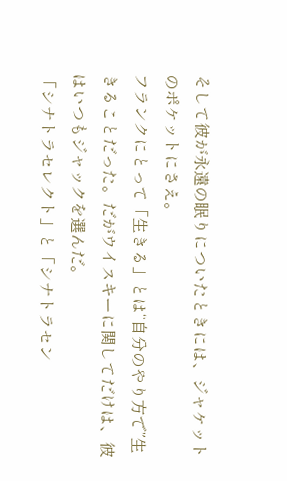そして彼が永遠の眠りについたときには、ジャケットのポケットにさえ。
フランクにとって「生きる」とは“自分のやり方で”生きることだった。だがウイスキーに関してだけは、彼はいつもジャックを選んだ。
「シナトラセレクト」と「シナトラセン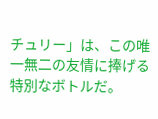チュリー」は、この唯一無二の友情に捧げる特別なボトルだ。